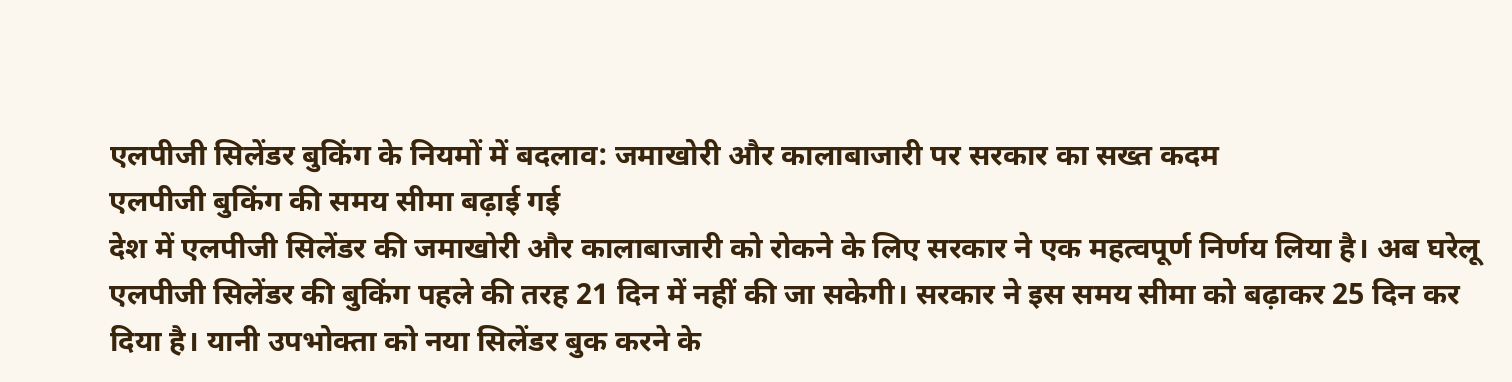एलपीजी सिलेंडर बुकिंग के नियमों में बदलाव: जमाखोरी और कालाबाजारी पर सरकार का सख्त कदम
एलपीजी बुकिंग की समय सीमा बढ़ाई गई
देश में एलपीजी सिलेंडर की जमाखोरी और कालाबाजारी को रोकने के लिए सरकार ने एक महत्वपूर्ण निर्णय लिया है। अब घरेलू एलपीजी सिलेंडर की बुकिंग पहले की तरह 21 दिन में नहीं की जा सकेगी। सरकार ने इस समय सीमा को बढ़ाकर 25 दिन कर दिया है। यानी उपभोक्ता को नया सिलेंडर बुक करने के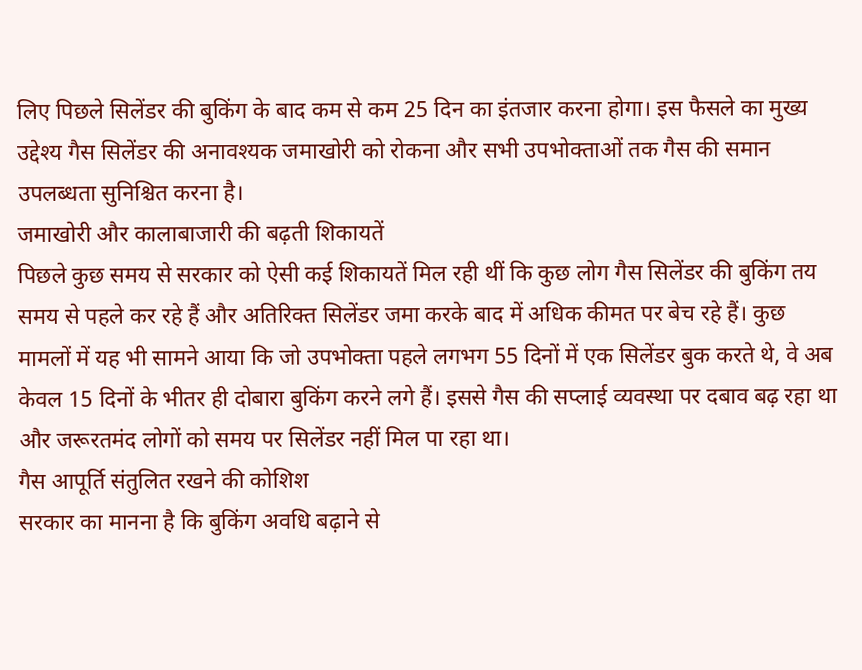लिए पिछले सिलेंडर की बुकिंग के बाद कम से कम 25 दिन का इंतजार करना होगा। इस फैसले का मुख्य उद्देश्य गैस सिलेंडर की अनावश्यक जमाखोरी को रोकना और सभी उपभोक्ताओं तक गैस की समान उपलब्धता सुनिश्चित करना है।
जमाखोरी और कालाबाजारी की बढ़ती शिकायतें
पिछले कुछ समय से सरकार को ऐसी कई शिकायतें मिल रही थीं कि कुछ लोग गैस सिलेंडर की बुकिंग तय समय से पहले कर रहे हैं और अतिरिक्त सिलेंडर जमा करके बाद में अधिक कीमत पर बेच रहे हैं। कुछ मामलों में यह भी सामने आया कि जो उपभोक्ता पहले लगभग 55 दिनों में एक सिलेंडर बुक करते थे, वे अब केवल 15 दिनों के भीतर ही दोबारा बुकिंग करने लगे हैं। इससे गैस की सप्लाई व्यवस्था पर दबाव बढ़ रहा था और जरूरतमंद लोगों को समय पर सिलेंडर नहीं मिल पा रहा था।
गैस आपूर्ति संतुलित रखने की कोशिश
सरकार का मानना है कि बुकिंग अवधि बढ़ाने से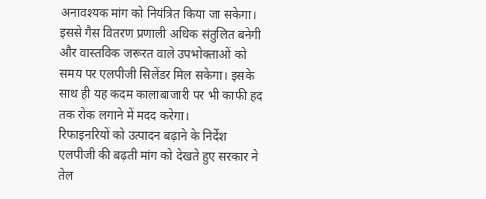अनावश्यक मांग को नियंत्रित किया जा सकेगा। इससे गैस वितरण प्रणाली अधिक संतुलित बनेगी और वास्तविक जरूरत वाले उपभोक्ताओं को समय पर एलपीजी सिलेंडर मिल सकेगा। इसके साथ ही यह कदम कालाबाजारी पर भी काफी हद तक रोक लगाने में मदद करेगा।
रिफाइनरियों को उत्पादन बढ़ाने के निर्देश
एलपीजी की बढ़ती मांग को देखते हुए सरकार ने तेल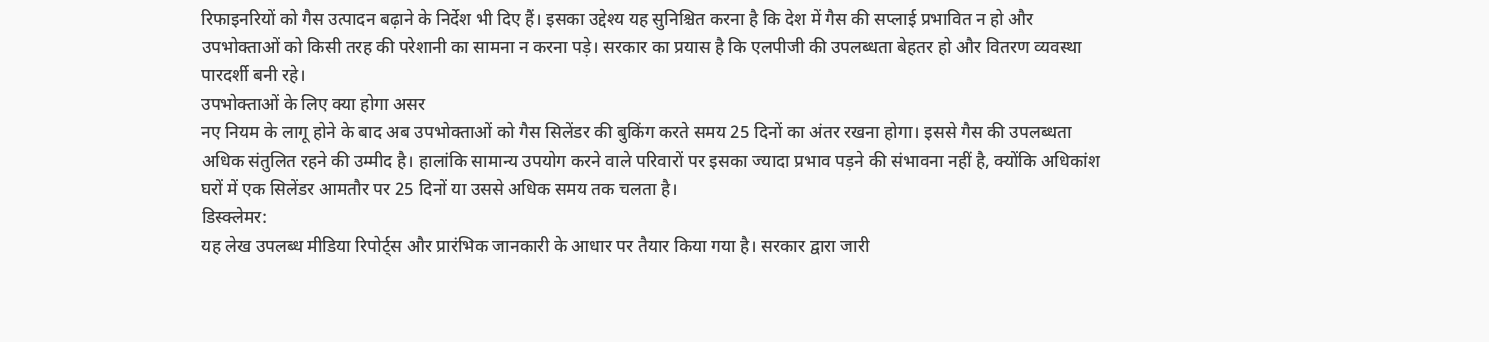रिफाइनरियों को गैस उत्पादन बढ़ाने के निर्देश भी दिए हैं। इसका उद्देश्य यह सुनिश्चित करना है कि देश में गैस की सप्लाई प्रभावित न हो और उपभोक्ताओं को किसी तरह की परेशानी का सामना न करना पड़े। सरकार का प्रयास है कि एलपीजी की उपलब्धता बेहतर हो और वितरण व्यवस्था पारदर्शी बनी रहे।
उपभोक्ताओं के लिए क्या होगा असर
नए नियम के लागू होने के बाद अब उपभोक्ताओं को गैस सिलेंडर की बुकिंग करते समय 25 दिनों का अंतर रखना होगा। इससे गैस की उपलब्धता अधिक संतुलित रहने की उम्मीद है। हालांकि सामान्य उपयोग करने वाले परिवारों पर इसका ज्यादा प्रभाव पड़ने की संभावना नहीं है, क्योंकि अधिकांश घरों में एक सिलेंडर आमतौर पर 25 दिनों या उससे अधिक समय तक चलता है।
डिस्क्लेमर:
यह लेख उपलब्ध मीडिया रिपोर्ट्स और प्रारंभिक जानकारी के आधार पर तैयार किया गया है। सरकार द्वारा जारी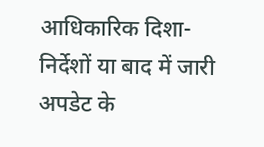आधिकारिक दिशा-निर्देशों या बाद में जारी अपडेट के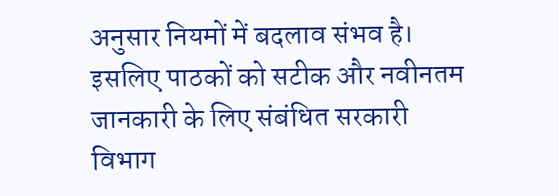अनुसार नियमों में बदलाव संभव है। इसलिए पाठकों को सटीक और नवीनतम जानकारी के लिए संबंधित सरकारी विभाग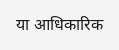या आधिकारिक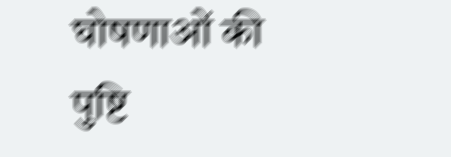घोषणाओं की पुष्टि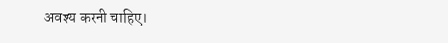अवश्य करनी चाहिए।